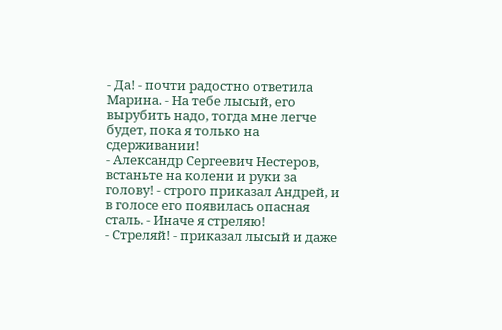- Да! - почти радостно ответила Марина. - На тебе лысый, его вырубить надо, тогда мне легче будет, пока я только на сдерживании!
- Александр Сергеевич Нестеров, встаньте на колени и руки за голову! - строго приказал Андрей, и в голосе его появилась опасная сталь. - Иначе я стреляю!
- Стреляй! - приказал лысый и даже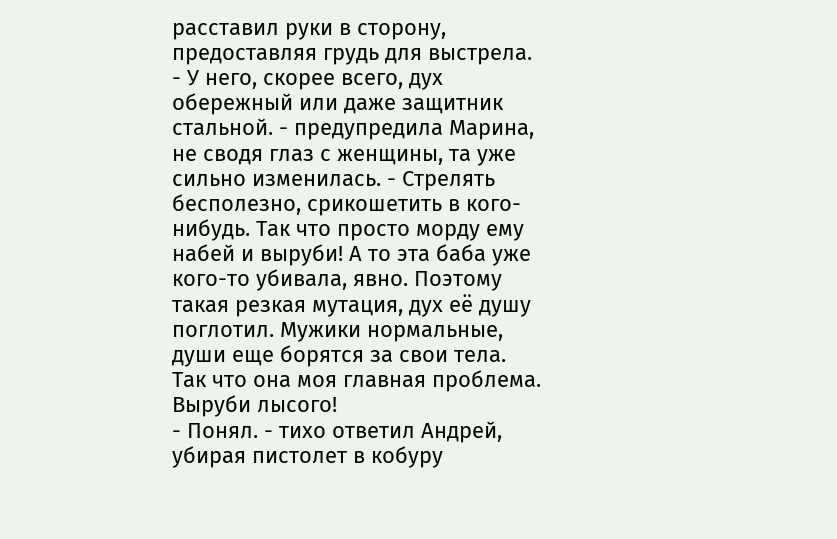расставил руки в сторону, предоставляя грудь для выстрела.
- У него, скорее всего, дух обережный или даже защитник стальной. - предупредила Марина, не сводя глаз с женщины, та уже сильно изменилась. - Стрелять бесполезно, срикошетить в кого-нибудь. Так что просто морду ему набей и выруби! А то эта баба уже кого-то убивала, явно. Поэтому такая резкая мутация, дух её душу поглотил. Мужики нормальные, души еще борятся за свои тела. Так что она моя главная проблема. Выруби лысого!
- Понял. - тихо ответил Андрей, убирая пистолет в кобуру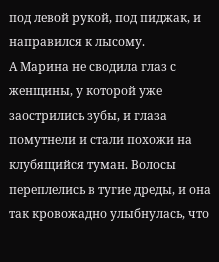под левой рукой, под пиджак, и направился к лысому.
А Марина не сводила глаз с женщины, у которой уже заострились зубы, и глаза помутнели и стали похожи на клубящийся туман. Волосы переплелись в тугие дреды, и она так кровожадно улыбнулась, что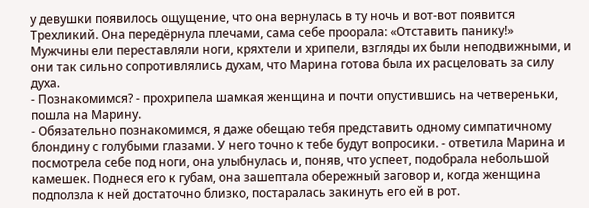у девушки появилось ощущение, что она вернулась в ту ночь и вот-вот появится Трехликий. Она передёрнула плечами, сама себе проорала: «Отставить панику!»
Мужчины ели переставляли ноги, кряхтели и хрипели, взгляды их были неподвижными, и они так сильно сопротивлялись духам, что Марина готова была их расцеловать за силу духа.
- Познакомимся? - прохрипела шамкая женщина и почти опустившись на четвереньки, пошла на Марину.
- Обязательно познакомимся, я даже обещаю тебя представить одному симпатичному блондину с голубыми глазами. У него точно к тебе будут вопросики. - ответила Марина и посмотрела себе под ноги, она улыбнулась и, поняв, что успеет, подобрала небольшой камешек. Поднеся его к губам, она зашептала обережный заговор и, когда женщина подползла к ней достаточно близко, постаралась закинуть его ей в рот.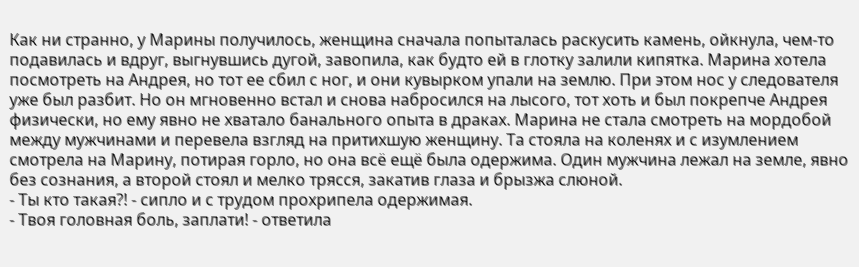Как ни странно, у Марины получилось, женщина сначала попыталась раскусить камень, ойкнула, чем-то подавилась и вдруг, выгнувшись дугой, завопила, как будто ей в глотку залили кипятка. Марина хотела посмотреть на Андрея, но тот ее сбил с ног, и они кувырком упали на землю. При этом нос у следователя уже был разбит. Но он мгновенно встал и снова набросился на лысого, тот хоть и был покрепче Андрея физически, но ему явно не хватало банального опыта в драках. Марина не стала смотреть на мордобой между мужчинами и перевела взгляд на притихшую женщину. Та стояла на коленях и с изумлением смотрела на Марину, потирая горло, но она всё ещё была одержима. Один мужчина лежал на земле, явно без сознания, а второй стоял и мелко трясся, закатив глаза и брызжа слюной.
- Ты кто такая?! - сипло и с трудом прохрипела одержимая.
- Твоя головная боль, заплати! - ответила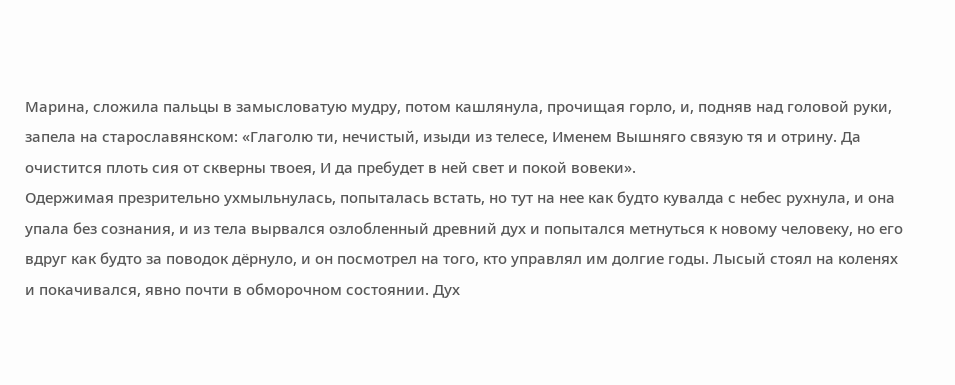Марина, сложила пальцы в замысловатую мудру, потом кашлянула, прочищая горло, и, подняв над головой руки, запела на старославянском: «Глаголю ти, нечистый, изыди из телесе, Именем Вышняго связую тя и отрину. Да очистится плоть сия от скверны твоея, И да пребудет в ней свет и покой вовеки».
Одержимая презрительно ухмыльнулась, попыталась встать, но тут на нее как будто кувалда с небес рухнула, и она упала без сознания, и из тела вырвался озлобленный древний дух и попытался метнуться к новому человеку, но его вдруг как будто за поводок дёрнуло, и он посмотрел на того, кто управлял им долгие годы. Лысый стоял на коленях и покачивался, явно почти в обморочном состоянии. Дух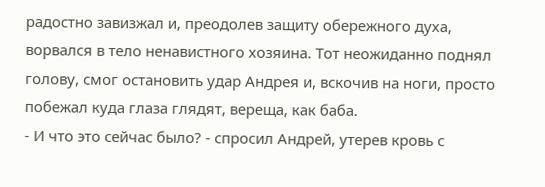радостно завизжал и, преодолев защиту обережного духа, ворвался в тело ненавистного хозяина. Тот неожиданно поднял голову, смог остановить удар Андрея и, вскочив на ноги, просто побежал куда глаза глядят, вереща, как баба.
- И что это сейчас было? - спросил Андрей, утерев кровь с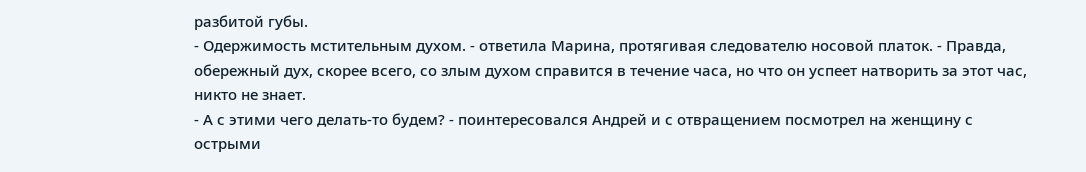разбитой губы.
- Одержимость мстительным духом. - ответила Марина, протягивая следователю носовой платок. - Правда, обережный дух, скорее всего, со злым духом справится в течение часа, но что он успеет натворить за этот час, никто не знает.
- А с этими чего делать-то будем? - поинтересовался Андрей и с отвращением посмотрел на женщину с острыми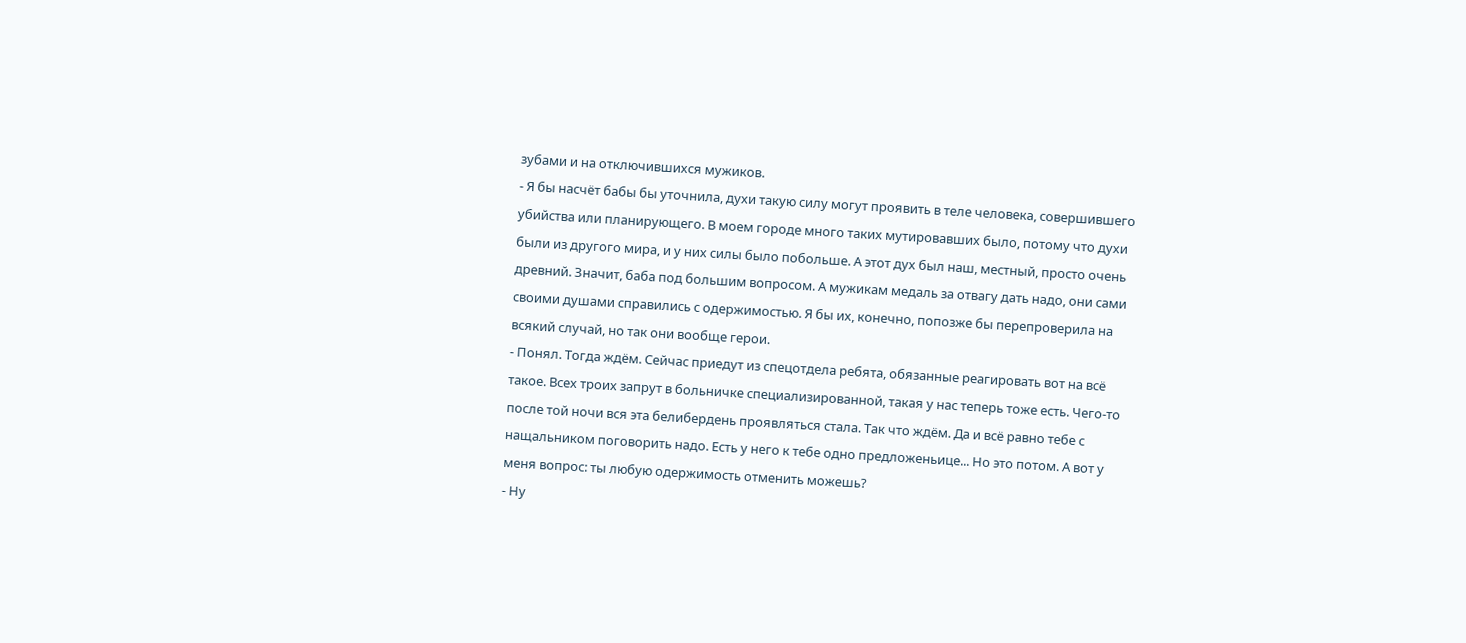зубами и на отключившихся мужиков.
- Я бы насчёт бабы бы уточнила, духи такую силу могут проявить в теле человека, совершившего убийства или планирующего. В моем городе много таких мутировавших было, потому что духи были из другого мира, и у них силы было побольше. А этот дух был наш, местный, просто очень древний. Значит, баба под большим вопросом. А мужикам медаль за отвагу дать надо, они сами своими душами справились с одержимостью. Я бы их, конечно, попозже бы перепроверила на всякий случай, но так они вообще герои.
- Понял. Тогда ждём. Сейчас приедут из спецотдела ребята, обязанные реагировать вот на всё такое. Всех троих запрут в больничке специализированной, такая у нас теперь тоже есть. Чего-то после той ночи вся эта белибердень проявляться стала. Так что ждём. Да и всё равно тебе с нащальником поговорить надо. Есть у него к тебе одно предложеньице... Но это потом. А вот у меня вопрос: ты любую одержимость отменить можешь?
- Ну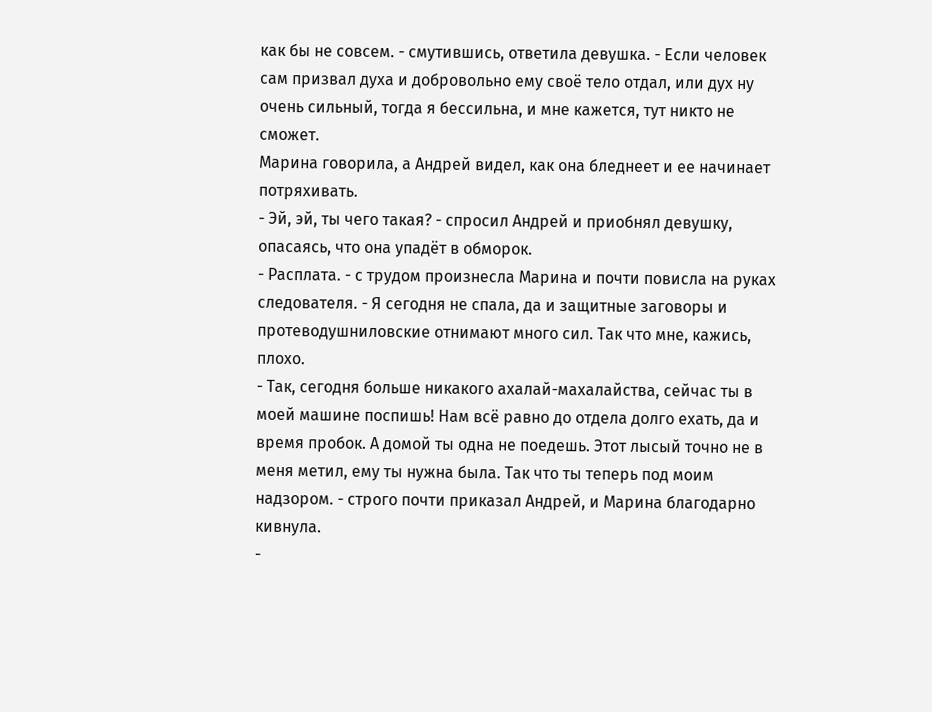как бы не совсем. - смутившись, ответила девушка. - Если человек сам призвал духа и добровольно ему своё тело отдал, или дух ну очень сильный, тогда я бессильна, и мне кажется, тут никто не сможет.
Марина говорила, а Андрей видел, как она бледнеет и ее начинает потряхивать.
- Эй, эй, ты чего такая? - спросил Андрей и приобнял девушку, опасаясь, что она упадёт в обморок.
- Расплата. - с трудом произнесла Марина и почти повисла на руках следователя. - Я сегодня не спала, да и защитные заговоры и протеводушниловские отнимают много сил. Так что мне, кажись, плохо.
- Так, сегодня больше никакого ахалай-махалайства, сейчас ты в моей машине поспишь! Нам всё равно до отдела долго ехать, да и время пробок. А домой ты одна не поедешь. Этот лысый точно не в меня метил, ему ты нужна была. Так что ты теперь под моим надзором. - строго почти приказал Андрей, и Марина благодарно кивнула.
-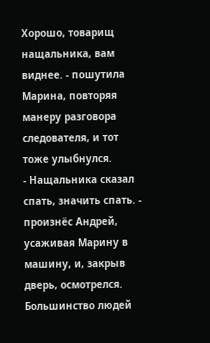Хорошо, товарищ нащальника, вам виднее. - пошутила Марина, повторяя манеру разговора следователя, и тот тоже улыбнулся.
- Нащальника сказал спать, значить спать. - произнёс Андрей, усаживая Марину в машину, и, закрыв дверь, осмотрелся. Большинство людей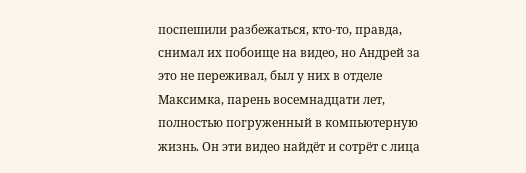поспешили разбежаться, кто-то, правда, снимал их побоище на видео, но Андрей за это не переживал, был у них в отделе Максимка, парень восемнадцати лет, полностью погруженный в компьютерную жизнь. Он эти видео найдёт и сотрёт с лица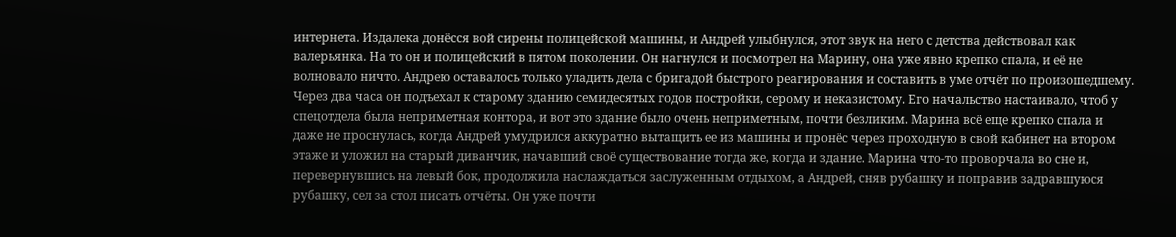интернета. Издалека донёсся вой сирены полицейской машины, и Андрей улыбнулся, этот звук на него с детства действовал как валерьянка. На то он и полицейский в пятом поколении. Он нагнулся и посмотрел на Марину, она уже явно крепко спала, и её не волновало ничто. Андрею оставалось только уладить дела с бригадой быстрого реагирования и составить в уме отчёт по произошедшему.
Через два часа он подъехал к старому зданию семидесятых годов постройки, серому и неказистому. Его начальство настаивало, чтоб у спецотдела была неприметная контора, и вот это здание было очень неприметным, почти безликим. Марина всё еще крепко спала и даже не проснулась, когда Андрей умудрился аккуратно вытащить ее из машины и пронёс через проходную в свой кабинет на втором этаже и уложил на старый диванчик, начавший своё существование тогда же, когда и здание. Марина что-то проворчала во сне и, перевернувшись на левый бок, продолжила наслаждаться заслуженным отдыхом, а Андрей, сняв рубашку и поправив задравшуюся рубашку, сел за стол писать отчёты. Он уже почти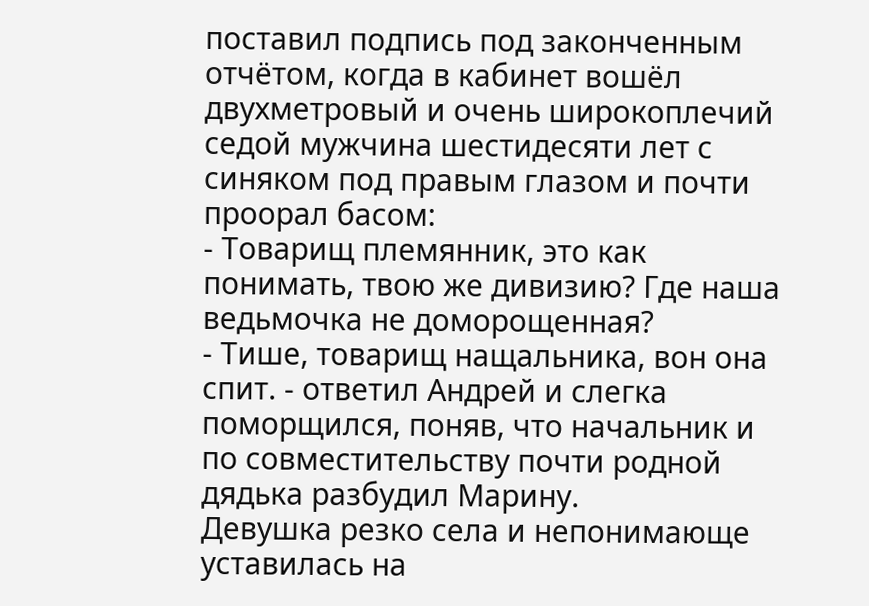поставил подпись под законченным отчётом, когда в кабинет вошёл двухметровый и очень широкоплечий седой мужчина шестидесяти лет с синяком под правым глазом и почти проорал басом:
- Товарищ племянник, это как понимать, твою же дивизию? Где наша ведьмочка не доморощенная?
- Тише, товарищ нащальника, вон она спит. - ответил Андрей и слегка поморщился, поняв, что начальник и по совместительству почти родной дядька разбудил Марину.
Девушка резко села и непонимающе уставилась на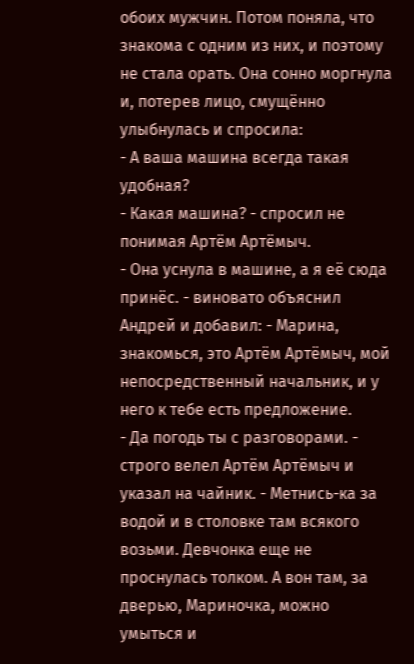обоих мужчин. Потом поняла, что знакома с одним из них, и поэтому не стала орать. Она сонно моргнула и, потерев лицо, смущённо улыбнулась и спросила:
- А ваша машина всегда такая удобная?
- Какая машина? - спросил не понимая Артём Артёмыч.
- Она уснула в машине, а я её сюда принёс. - виновато объяснил Андрей и добавил: - Марина, знакомься, это Артём Артёмыч, мой непосредственный начальник, и у него к тебе есть предложение.
- Да погодь ты с разговорами. - строго велел Артём Артёмыч и указал на чайник. - Метнись-ка за водой и в столовке там всякого возьми. Девчонка еще не проснулась толком. А вон там, за дверью, Мариночка, можно умыться и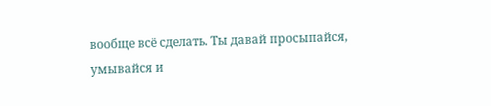вообще всё сделать. Ты давай просыпайся, умывайся и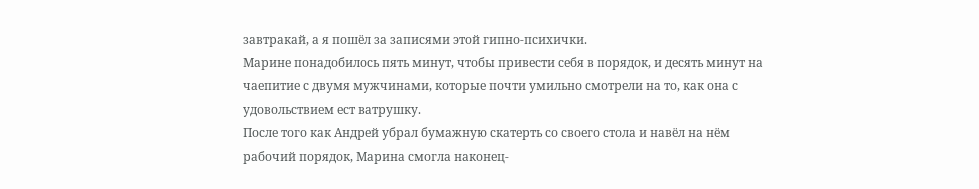завтракай, а я пошёл за записями этой гипно-психички.
Марине понадобилось пять минут, чтобы привести себя в порядок, и десять минут на чаепитие с двумя мужчинами, которые почти умильно смотрели на то, как она с удовольствием ест ватрушку.
После того как Андрей убрал бумажную скатерть со своего стола и навёл на нём рабочий порядок, Марина смогла наконец-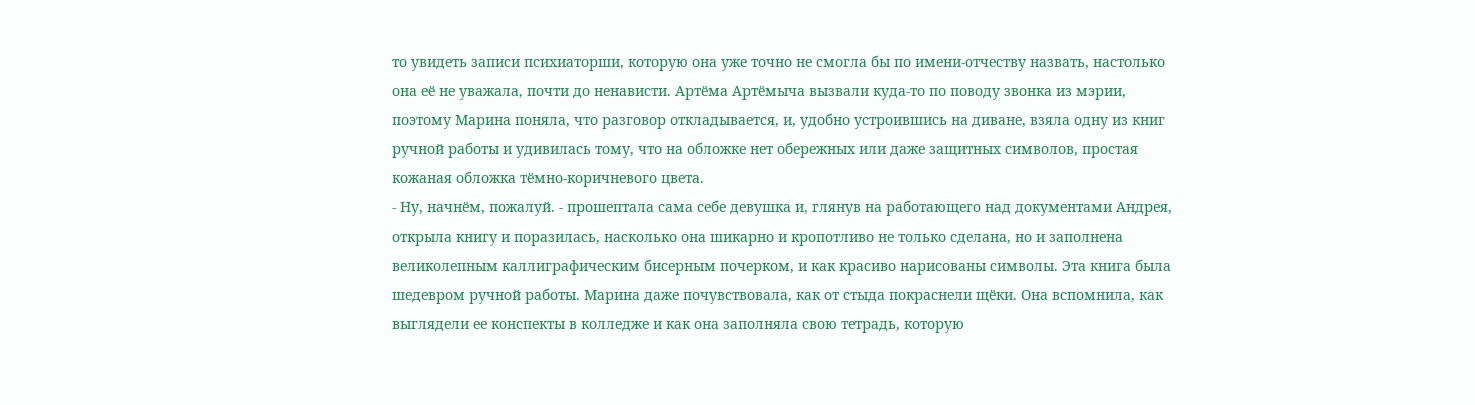то увидеть записи психиаторши, которую она уже точно не смогла бы по имени-отчеству назвать, настолько она её не уважала, почти до ненависти. Артёма Артёмыча вызвали куда-то по поводу звонка из мэрии, поэтому Марина поняла, что разговор откладывается, и, удобно устроившись на диване, взяла одну из книг ручной работы и удивилась тому, что на обложке нет обережных или даже защитных символов, простая кожаная обложка тёмно-коричневого цвета.
- Ну, начнём, пожалуй. - прошептала сама себе девушка и, глянув на работающего над документами Андрея, открыла книгу и поразилась, насколько она шикарно и кропотливо не только сделана, но и заполнена великолепным каллиграфическим бисерным почерком, и как красиво нарисованы символы. Эта книга была шедевром ручной работы. Марина даже почувствовала, как от стыда покраснели щёки. Она вспомнила, как выглядели ее конспекты в колледже и как она заполняла свою тетрадь, которую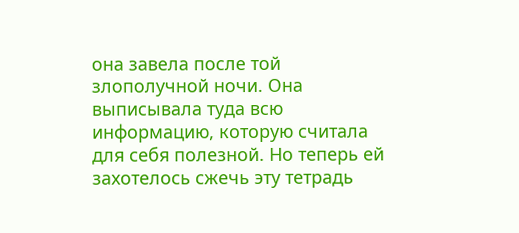она завела после той злополучной ночи. Она выписывала туда всю информацию, которую считала для себя полезной. Но теперь ей захотелось сжечь эту тетрадь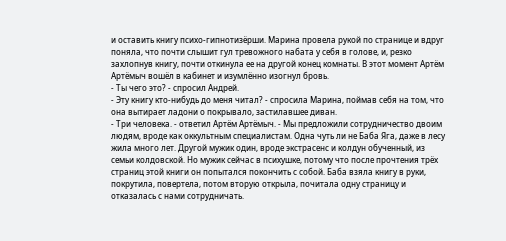и оставить книгу психо-гипнотизёрши. Марина провела рукой по странице и вдруг поняла, что почти слышит гул тревожного набата у себя в голове, и, резко захлопнув книгу, почти откинула ее на другой конец комнаты. В этот момент Артём Артёмыч вошёл в кабинет и изумлённо изогнул бровь.
- Ты чего это? - спросил Андрей.
- Эту книгу кто-нибудь до меня читал? - спросила Марина, поймав себя на том, что она вытирает ладони о покрывало, застилавшее диван.
- Три человека. - ответил Артём Артёмыч. - Мы предложили сотрудничество двоим людям, вроде как оккультным специалистам. Одна чуть ли не Баба Яга, даже в лесу жила много лет. Другой мужик один, вроде экстрасенс и колдун обученный, из семьи колдовской. Но мужик сейчас в психушке, потому что после прочтения трёх страниц этой книги он попытался покончить с собой. Баба взяла книгу в руки, покрутила, повертела, потом вторую открыла, почитала одну страницу и отказалась с нами сотрудничать.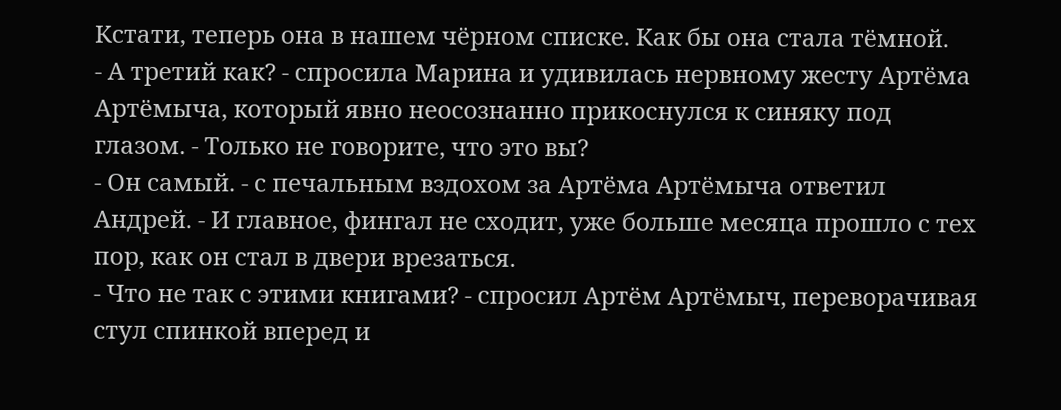Кстати, теперь она в нашем чёрном списке. Как бы она стала тёмной.
- А третий как? - спросила Марина и удивилась нервному жесту Артёма Артёмыча, который явно неосознанно прикоснулся к синяку под глазом. - Только не говорите, что это вы?
- Он самый. - с печальным вздохом за Артёма Артёмыча ответил Андрей. - И главное, фингал не сходит, уже больше месяца прошло с тех пор, как он стал в двери врезаться.
- Что не так с этими книгами? - спросил Артём Артёмыч, переворачивая стул спинкой вперед и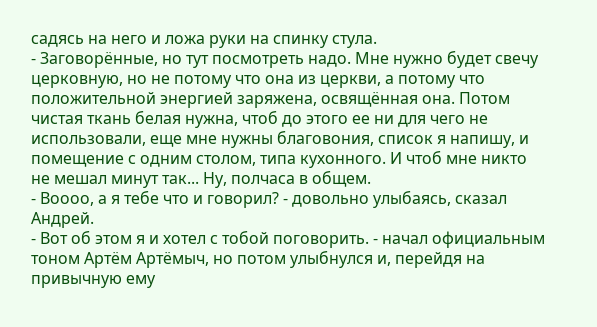садясь на него и ложа руки на спинку стула.
- Заговорённые, но тут посмотреть надо. Мне нужно будет свечу церковную, но не потому что она из церкви, а потому что положительной энергией заряжена, освящённая она. Потом чистая ткань белая нужна, чтоб до этого ее ни для чего не использовали, еще мне нужны благовония, список я напишу, и помещение с одним столом, типа кухонного. И чтоб мне никто не мешал минут так... Ну, полчаса в общем.
- Воооо, а я тебе что и говорил? - довольно улыбаясь, сказал Андрей.
- Вот об этом я и хотел с тобой поговорить. - начал официальным тоном Артём Артёмыч, но потом улыбнулся и, перейдя на привычную ему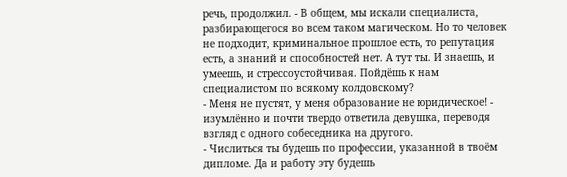речь, продолжил. - В общем, мы искали специалиста, разбирающегося во всем таком магическом. Но то человек не подходит, криминальное прошлое есть, то репутация есть, а знаний и способностей нет. А тут ты. И знаешь, и умеешь, и стрессоустойчивая. Пойдёшь к нам специалистом по всякому колдовскому?
- Меня не пустят, у меня образование не юридическое! - изумлённо и почти твердо ответила девушка, переводя взгляд с одного собеседника на другого.
- Числиться ты будешь по профессии, указанной в твоём дипломе. Да и работу эту будешь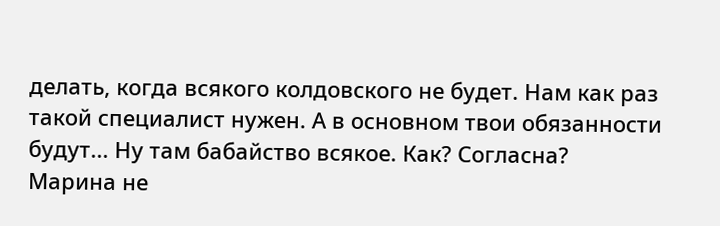делать, когда всякого колдовского не будет. Нам как раз такой специалист нужен. А в основном твои обязанности будут... Ну там бабайство всякое. Как? Согласна?
Марина не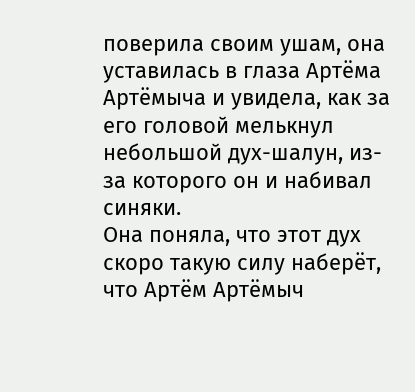поверила своим ушам, она уставилась в глаза Артёма Артёмыча и увидела, как за его головой мелькнул небольшой дух-шалун, из-за которого он и набивал синяки.
Она поняла, что этот дух скоро такую силу наберёт, что Артём Артёмыч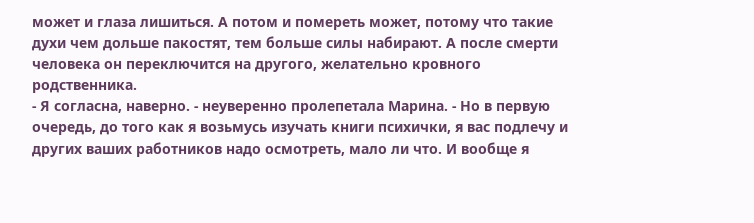может и глаза лишиться. А потом и помереть может, потому что такие духи чем дольше пакостят, тем больше силы набирают. А после смерти человека он переключится на другого, желательно кровного родственника.
- Я согласна, наверно. - неуверенно пролепетала Марина. - Но в первую очередь, до того как я возьмусь изучать книги психички, я вас подлечу и других ваших работников надо осмотреть, мало ли что. И вообще я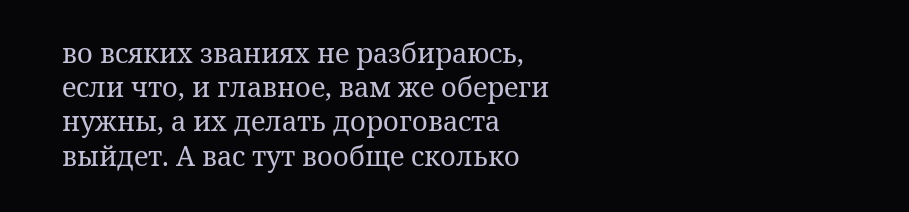во всяких званиях не разбираюсь, если что, и главное, вам же обереги нужны, а их делать дороговаста выйдет. А вас тут вообще сколько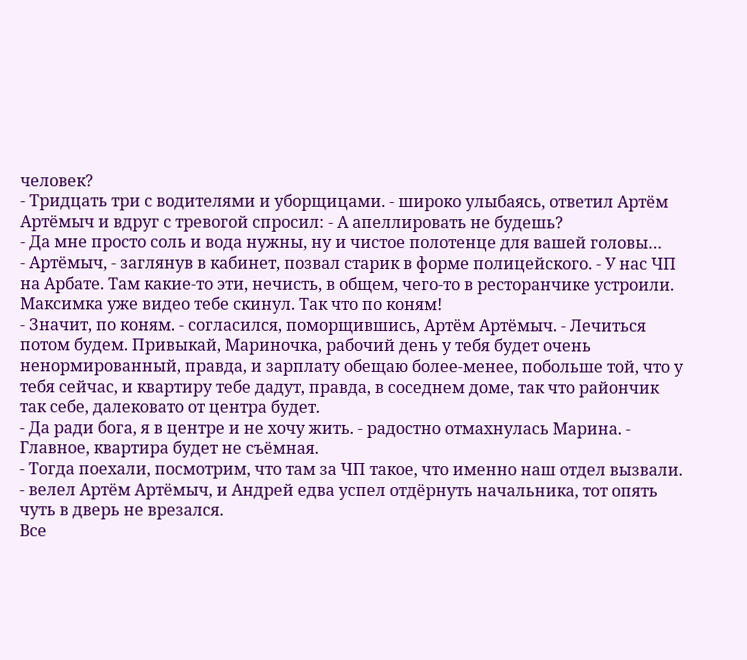человек?
- Тридцать три с водителями и уборщицами. - широко улыбаясь, ответил Артём Артёмыч и вдруг с тревогой спросил: - А апеллировать не будешь?
- Да мне просто соль и вода нужны, ну и чистое полотенце для вашей головы…
- Артёмыч, - заглянув в кабинет, позвал старик в форме полицейского. - У нас ЧП на Арбате. Там какие-то эти, нечисть, в общем, чего-то в ресторанчике устроили. Максимка уже видео тебе скинул. Так что по коням!
- Значит, по коням. - согласился, поморщившись, Артём Артёмыч. - Лечиться потом будем. Привыкай, Мариночка, рабочий день у тебя будет очень ненормированный, правда, и зарплату обещаю более-менее, побольше той, что у тебя сейчас, и квартиру тебе дадут, правда, в соседнем доме, так что райончик так себе, далековато от центра будет.
- Да ради бога, я в центре и не хочу жить. - радостно отмахнулась Марина. - Главное, квартира будет не съёмная.
- Тогда поехали, посмотрим, что там за ЧП такое, что именно наш отдел вызвали. - велел Артём Артёмыч, и Андрей едва успел отдёрнуть начальника, тот опять чуть в дверь не врезался.
Все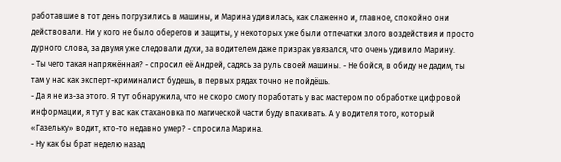работавшие в тот день погрузились в машины, и Марина удивилась, как слаженно и, главное, спокойно они действовали. Ни у кого не было оберегов и защиты, у некоторых уже были отпечатки злого воздействия и просто дурного слова, за двумя уже следовали духи, за водителем даже призрак увязался, что очень удивило Марину.
- Ты чего такая напряжённая? - спросил её Андрей, садясь за руль своей машины. - Не бойся, в обиду не дадим, ты там у нас как эксперт-криминалист будешь, в первых рядах точно не пойдёшь.
- Да я не из-за этого. Я тут обнаружила, что не скоро смогу поработать у вас мастером по обработке цифровой информации, я тут у вас как стахановка по магической части буду впахивать. А у водителя того, который «Газельку» водит, кто-то недавно умер? - спросила Марина.
- Ну как бы брат неделю назад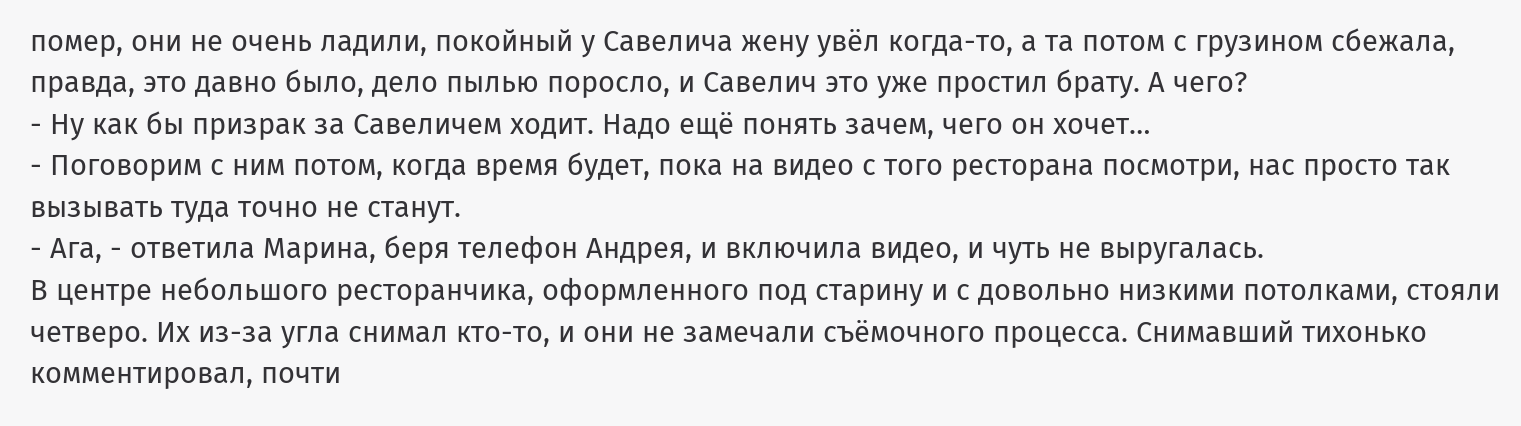помер, они не очень ладили, покойный у Савелича жену увёл когда-то, а та потом с грузином сбежала, правда, это давно было, дело пылью поросло, и Савелич это уже простил брату. А чего?
- Ну как бы призрак за Савеличем ходит. Надо ещё понять зачем, чего он хочет…
- Поговорим с ним потом, когда время будет, пока на видео с того ресторана посмотри, нас просто так вызывать туда точно не станут.
- Ага, - ответила Марина, беря телефон Андрея, и включила видео, и чуть не выругалась.
В центре небольшого ресторанчика, оформленного под старину и с довольно низкими потолками, стояли четверо. Их из-за угла снимал кто-то, и они не замечали съёмочного процесса. Снимавший тихонько комментировал, почти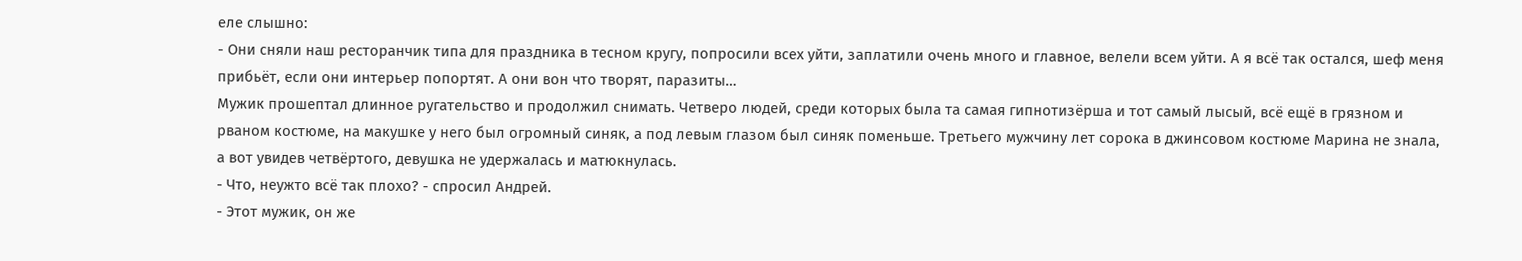еле слышно:
- Они сняли наш ресторанчик типа для праздника в тесном кругу, попросили всех уйти, заплатили очень много и главное, велели всем уйти. А я всё так остался, шеф меня прибьёт, если они интерьер попортят. А они вон что творят, паразиты…
Мужик прошептал длинное ругательство и продолжил снимать. Четверо людей, среди которых была та самая гипнотизёрша и тот самый лысый, всё ещё в грязном и рваном костюме, на макушке у него был огромный синяк, а под левым глазом был синяк поменьше. Третьего мужчину лет сорока в джинсовом костюме Марина не знала, а вот увидев четвёртого, девушка не удержалась и матюкнулась.
- Что, неужто всё так плохо? - спросил Андрей.
- Этот мужик, он же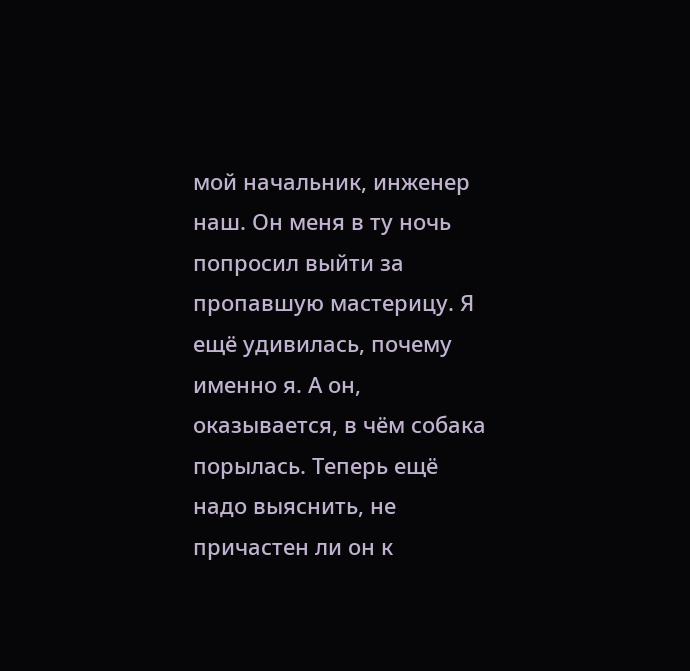мой начальник, инженер наш. Он меня в ту ночь попросил выйти за пропавшую мастерицу. Я ещё удивилась, почему именно я. А он, оказывается, в чём собака порылась. Теперь ещё надо выяснить, не причастен ли он к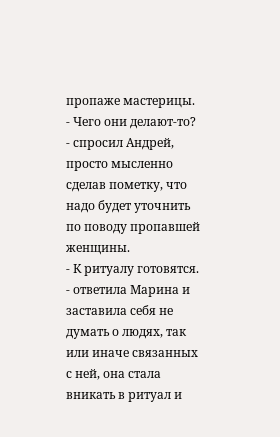пропаже мастерицы.
- Чего они делают-то? - спросил Андрей, просто мысленно сделав пометку, что надо будет уточнить по поводу пропавшей женщины.
- К ритуалу готовятся. - ответила Марина и заставила себя не думать о людях, так или иначе связанных с ней, она стала вникать в ритуал и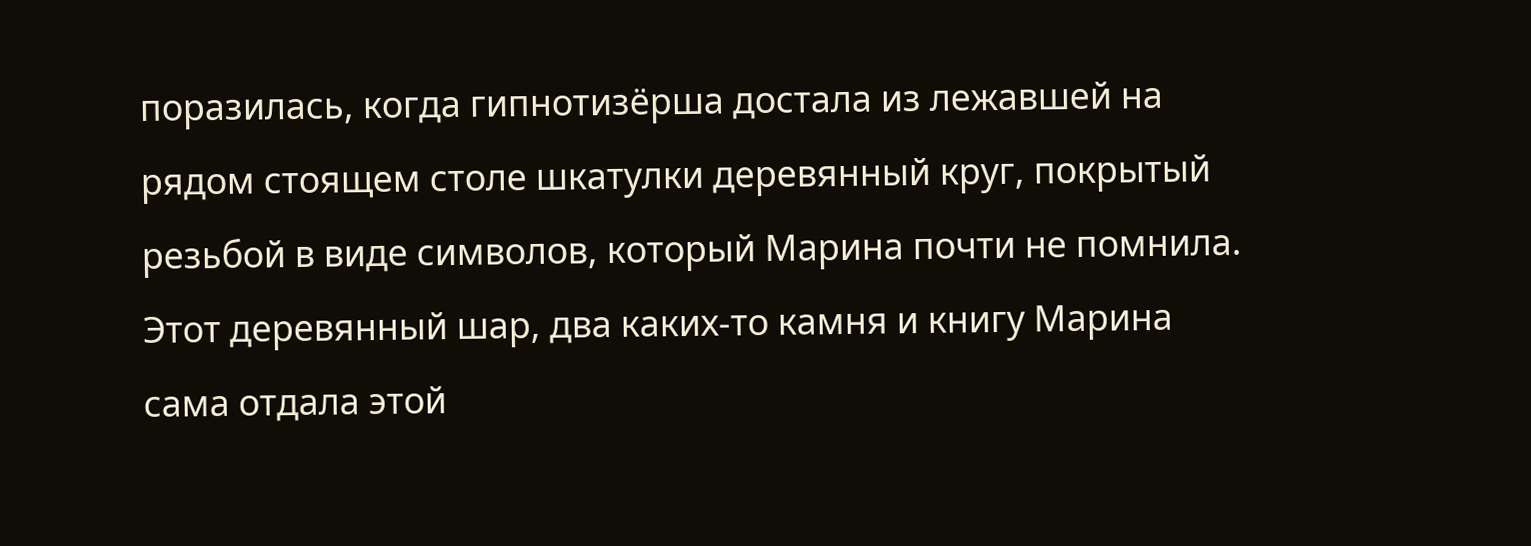поразилась, когда гипнотизёрша достала из лежавшей на рядом стоящем столе шкатулки деревянный круг, покрытый резьбой в виде символов, который Марина почти не помнила. Этот деревянный шар, два каких-то камня и книгу Марина сама отдала этой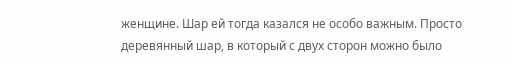женщине. Шар ей тогда казался не особо важным. Просто деревянный шар, в который с двух сторон можно было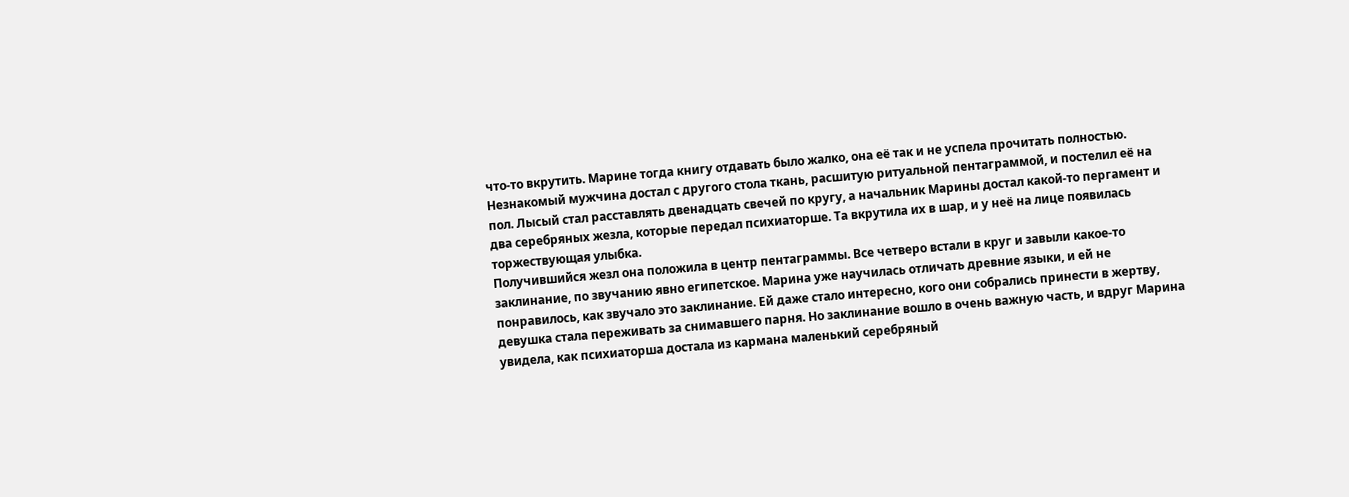что-то вкрутить. Марине тогда книгу отдавать было жалко, она её так и не успела прочитать полностью.
Незнакомый мужчина достал с другого стола ткань, расшитую ритуальной пентаграммой, и постелил её на пол. Лысый стал расставлять двенадцать свечей по кругу, а начальник Марины достал какой-то пергамент и два серебряных жезла, которые передал психиаторше. Та вкрутила их в шар, и у неё на лице появилась торжествующая улыбка.
Получившийся жезл она положила в центр пентаграммы. Все четверо встали в круг и завыли какое-то заклинание, по звучанию явно египетское. Марина уже научилась отличать древние языки, и ей не понравилось, как звучало это заклинание. Ей даже стало интересно, кого они собрались принести в жертву, девушка стала переживать за снимавшего парня. Но заклинание вошло в очень важную часть, и вдруг Марина увидела, как психиаторша достала из кармана маленький серебряный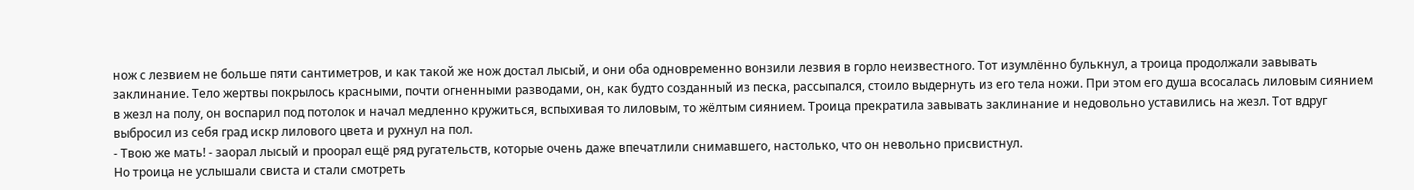нож с лезвием не больше пяти сантиметров, и как такой же нож достал лысый, и они оба одновременно вонзили лезвия в горло неизвестного. Тот изумлённо булькнул, а троица продолжали завывать заклинание. Тело жертвы покрылось красными, почти огненными разводами, он, как будто созданный из песка, рассыпался, стоило выдернуть из его тела ножи. При этом его душа всосалась лиловым сиянием в жезл на полу, он воспарил под потолок и начал медленно кружиться, вспыхивая то лиловым, то жёлтым сиянием. Троица прекратила завывать заклинание и недовольно уставились на жезл. Тот вдруг выбросил из себя град искр лилового цвета и рухнул на пол.
- Твою же мать! - заорал лысый и проорал ещё ряд ругательств, которые очень даже впечатлили снимавшего, настолько, что он невольно присвистнул.
Но троица не услышали свиста и стали смотреть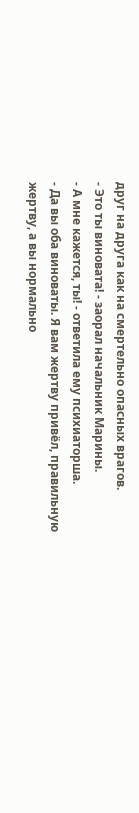друг на друга как на смертельно опасных врагов.
- Это ты виновата! - заорал начальник Марины.
- А мне кажется, ты! - ответила ему психиаторша.
- Да вы оба виноваты. Я вам жертву привёл, правильную жертву, а вы нормально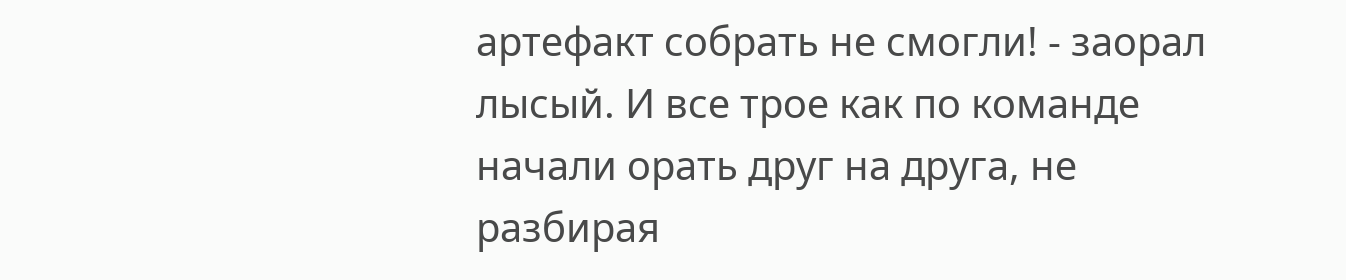артефакт собрать не смогли! - заорал лысый. И все трое как по команде начали орать друг на друга, не разбирая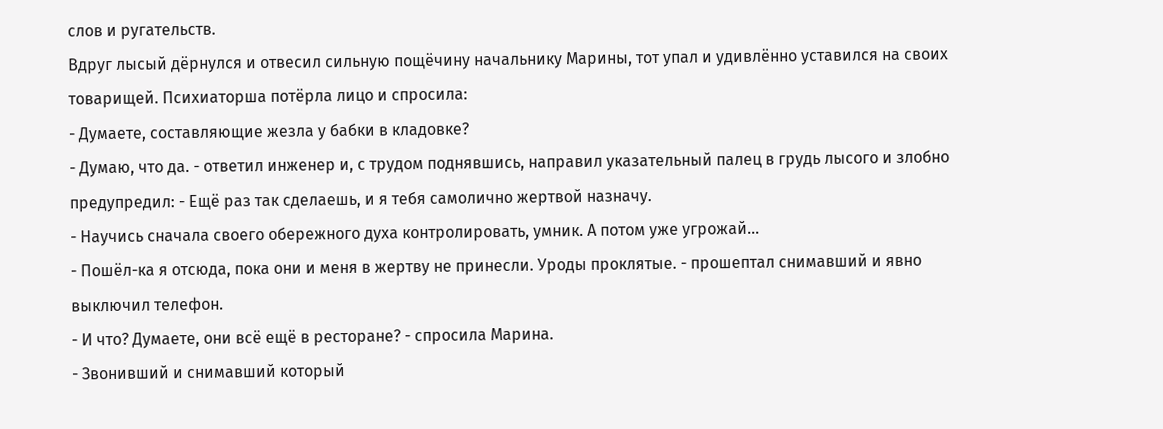слов и ругательств.
Вдруг лысый дёрнулся и отвесил сильную пощёчину начальнику Марины, тот упал и удивлённо уставился на своих товарищей. Психиаторша потёрла лицо и спросила:
- Думаете, составляющие жезла у бабки в кладовке?
- Думаю, что да. - ответил инженер и, с трудом поднявшись, направил указательный палец в грудь лысого и злобно предупредил: - Ещё раз так сделаешь, и я тебя самолично жертвой назначу.
- Научись сначала своего обережного духа контролировать, умник. А потом уже угрожай…
- Пошёл-ка я отсюда, пока они и меня в жертву не принесли. Уроды проклятые. - прошептал снимавший и явно выключил телефон.
- И что? Думаете, они всё ещё в ресторане? - спросила Марина.
- Звонивший и снимавший который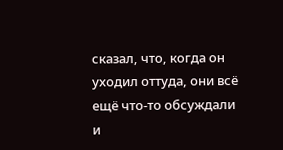сказал, что, когда он уходил оттуда, они всё ещё что-то обсуждали и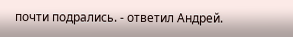почти подрались. - ответил Андрей.